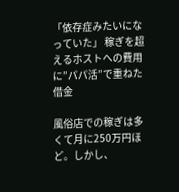「依存症みたいになっていた」 稼ぎを超えるホストへの費用に”パパ活”で重ねた借金

風俗店での稼ぎは多くて月に250万円ほど。しかし、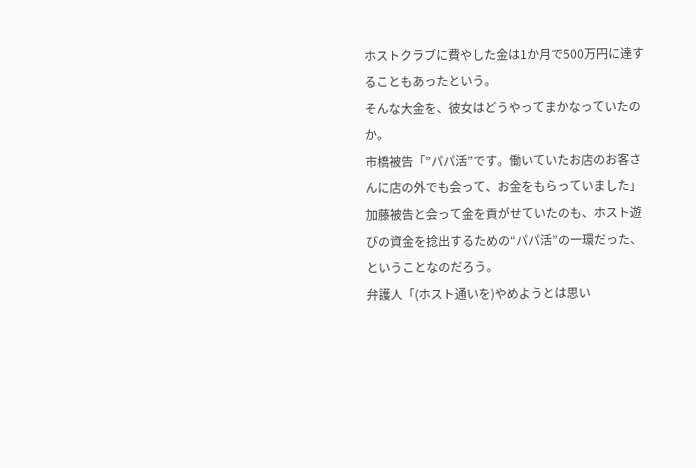ホストクラブに費やした金は1か月で500万円に達することもあったという。
そんな大金を、彼女はどうやってまかなっていたのか。
市橋被告「”パパ活”です。働いていたお店のお客さんに店の外でも会って、お金をもらっていました」
加藤被告と会って金を貢がせていたのも、ホスト遊びの資金を捻出するための“パパ活”の一環だった、ということなのだろう。
弁護人「(ホスト通いを)やめようとは思い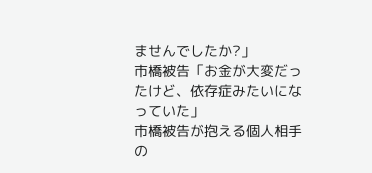ませんでしたか?」
市橋被告「お金が大変だったけど、依存症みたいになっていた」
市橋被告が抱える個人相手の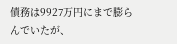債務は9927万円にまで膨らんでいたが、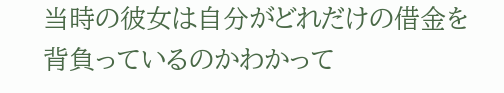当時の彼女は自分がどれだけの借金を背負っているのかわかって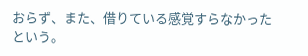おらず、また、借りている感覚すらなかったという。